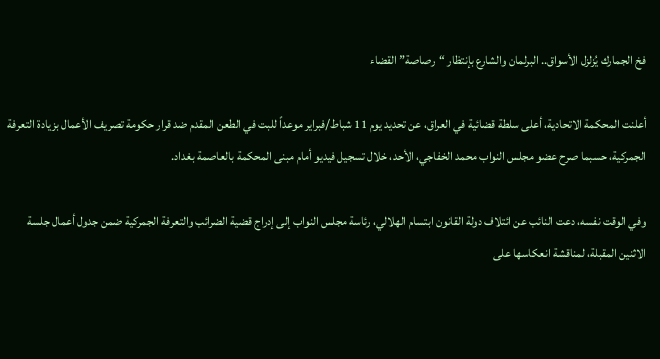فخ الجمارك يُزلزل الأسواق.. البرلمان والشارع بإنتظار “رصاصة” القضاء

أعلنت المحكمة الاتحادية، أعلى سلطة قضائية في العراق، عن تحديد يوم 11 شباط/فبراير موعداً للبت في الطعن المقدم ضد قرار حكومة تصريف الأعمال بزيادة التعرفة الجمركية، حسبما صرح عضو مجلس النواب محمد الخفاجي، الأحد، خلال تسجيل فيديو أمام مبنى المحكمة بالعاصمة بغداد.

وفي الوقت نفسه، دعت النائب عن ائتلاف دولة القانون ابتسام الهلالي، رئاسة مجلس النواب إلى إدراج قضية الضرائب والتعرفة الجمركية ضمن جدول أعمال جلسة الاثنين المقبلة، لمناقشة انعكاسها على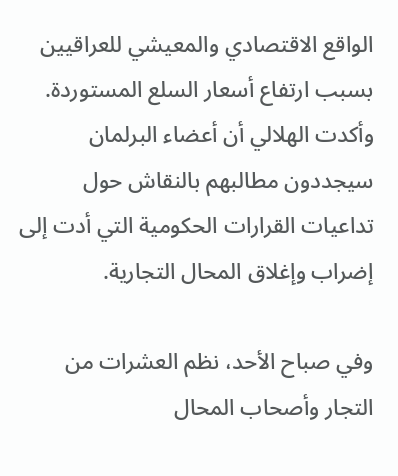الواقع الاقتصادي والمعيشي للعراقيين بسبب ارتفاع أسعار السلع المستوردة. وأكدت الهلالي أن أعضاء البرلمان سيجددون مطالبهم بالنقاش حول تداعيات القرارات الحكومية التي أدت إلى إضراب وإغلاق المحال التجارية.

وفي صباح الأحد، نظم العشرات من التجار وأصحاب المحال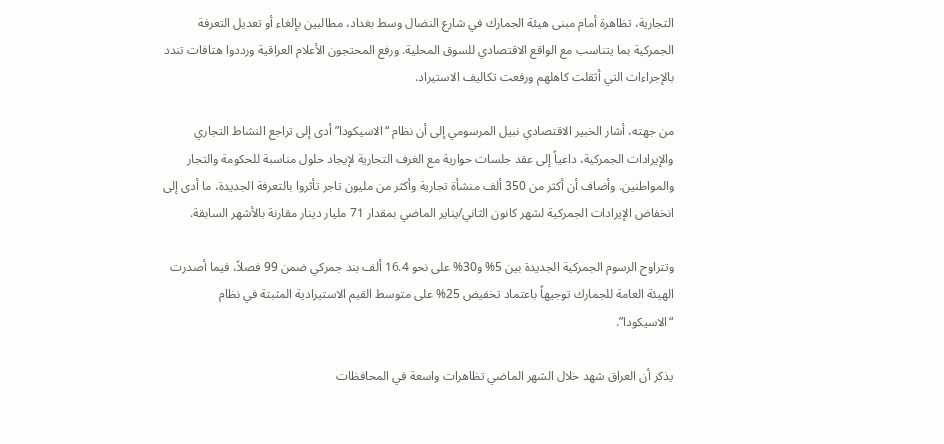التجارية، تظاهرة أمام مبنى هيئة الجمارك في شارع النضال وسط بغداد، مطالبين بإلغاء أو تعديل التعرفة الجمركية بما يتناسب مع الواقع الاقتصادي للسوق المحلية. ورفع المحتجون الأعلام العراقية ورددوا هتافات تندد بالإجراءات التي أثقلت كاهلهم ورفعت تكاليف الاستيراد.

من جهته، أشار الخبير الاقتصادي نبيل المرسومي إلى أن نظام “الاسيكودا” أدى إلى تراجع النشاط التجاري والإيرادات الجمركية، داعياً إلى عقد جلسات حوارية مع الغرف التجارية لإيجاد حلول مناسبة للحكومة والتجار والمواطنين. وأضاف أن أكثر من 350 ألف منشأة تجارية وأكثر من مليون تاجر تأثروا بالتعرفة الجديدة، ما أدى إلى انخفاض الإيرادات الجمركية لشهر كانون الثاني/يناير الماضي بمقدار 71 مليار دينار مقارنة بالأشهر السابقة.

وتتراوح الرسوم الجمركية الجديدة بين 5% و30% على نحو 16.4 ألف بند جمركي ضمن 99 فصلاً، فيما أصدرت الهيئة العامة للجمارك توجيهاً باعتماد تخفيض 25% على متوسط القيم الاستيرادية المثبتة في نظام “الاسيكودا”.

يذكر أن العراق شهد خلال الشهر الماضي تظاهرات واسعة في المحافظات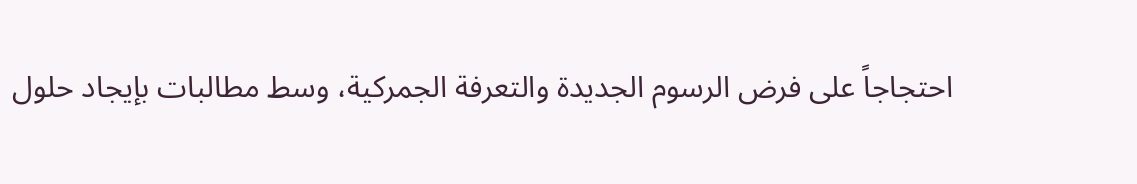احتجاجاً على فرض الرسوم الجديدة والتعرفة الجمركية، وسط مطالبات بإيجاد حلول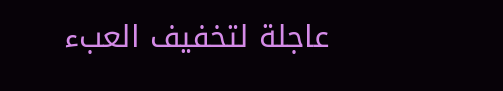عاجلة لتخفيف العبء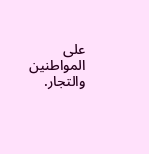على المواطنين والتجار.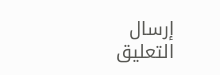إرسال التعليق